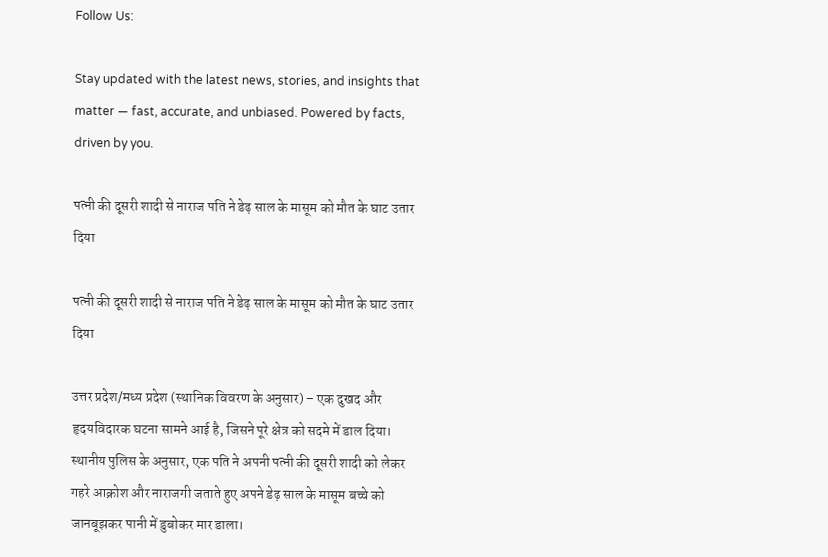Follow Us:

Stay updated with the latest news, stories, and insights that matter — fast, accurate, and unbiased. Powered by facts, driven by you.

पत्नी की दूसरी शादी से नाराज पति ने डेढ़ साल के मासूम को मौत के घाट उतार दिया

पत्नी की दूसरी शादी से नाराज पति ने डेढ़ साल के मासूम को मौत के घाट उतार दिया

उत्तर प्रदेश/मध्य प्रदेश (स्थानिक विवरण के अनुसार) – एक दुखद और हृदयविदारक घटना सामने आई है, जिसने पूरे क्षेत्र को सदमे में डाल दिया। स्थानीय पुलिस के अनुसार, एक पति ने अपनी पत्नी की दूसरी शादी को लेकर गहरे आक्रोश और नाराजगी जताते हुए अपने डेढ़ साल के मासूम बच्चे को जानबूझकर पानी में डुबोकर मार डाला।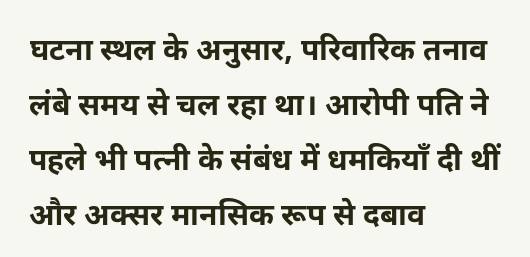घटना स्थल के अनुसार, परिवारिक तनाव लंबे समय से चल रहा था। आरोपी पति ने पहले भी पत्नी के संबंध में धमकियाँ दी थीं और अक्सर मानसिक रूप से दबाव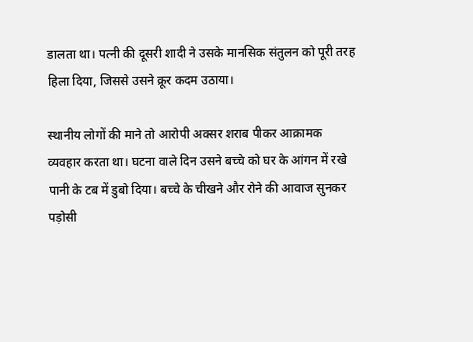डालता था। पत्नी की दूसरी शादी ने उसके मानसिक संतुलन को पूरी तरह हिला दिया, जिससे उसने क्रूर कदम उठाया।

स्थानीय लोगों की माने तो आरोपी अक्सर शराब पीकर आक्रामक व्यवहार करता था। घटना वाले दिन उसने बच्चे को घर के आंगन में रखे पानी के टब में डुबो दिया। बच्चे के चीखने और रोने की आवाज सुनकर पड़ोसी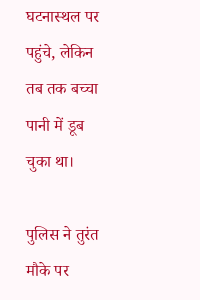घटनास्थल पर पहुंचे, लेकिन तब तक बच्चा पानी में डूब चुका था।

पुलिस ने तुरंत मौके पर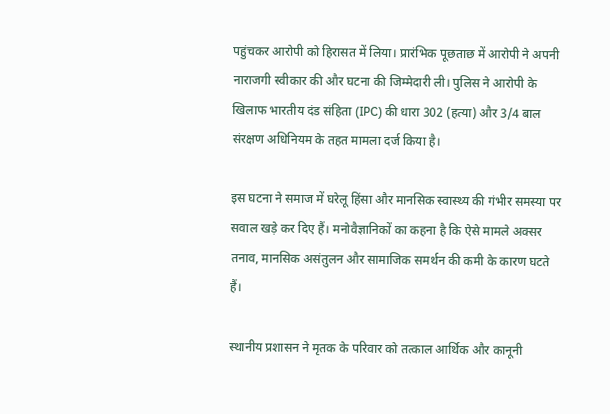पहुंचकर आरोपी को हिरासत में लिया। प्रारंभिक पूछताछ में आरोपी ने अपनी नाराजगी स्वीकार की और घटना की जिम्मेदारी ली। पुलिस ने आरोपी के खिलाफ भारतीय दंड संहिता (IPC) की धारा 302 (हत्या) और 3/4 बाल संरक्षण अधिनियम के तहत मामला दर्ज किया है।

इस घटना ने समाज में घरेलू हिंसा और मानसिक स्वास्थ्य की गंभीर समस्या पर सवाल खड़े कर दिए हैं। मनोवैज्ञानिकों का कहना है कि ऐसे मामले अक्सर तनाव, मानसिक असंतुलन और सामाजिक समर्थन की कमी के कारण घटते हैं।

स्थानीय प्रशासन ने मृतक के परिवार को तत्काल आर्थिक और कानूनी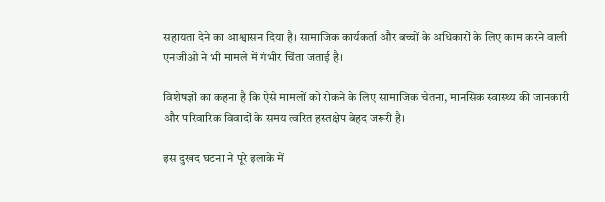सहायता देने का आश्वासन दिया है। सामाजिक कार्यकर्ता और बच्चों के अधिकारों के लिए काम करने वाली एनजीओ ने भी मामले में गंभीर चिंता जताई है।

विशेषज्ञों का कहना है कि ऐसे मामलों को रोकने के लिए सामाजिक चेतना, मानसिक स्वास्थ्य की जानकारी और परिवारिक विवादों के समय त्वरित हस्तक्षेप बेहद जरूरी है।

इस दुखद घटना ने पूरे इलाके में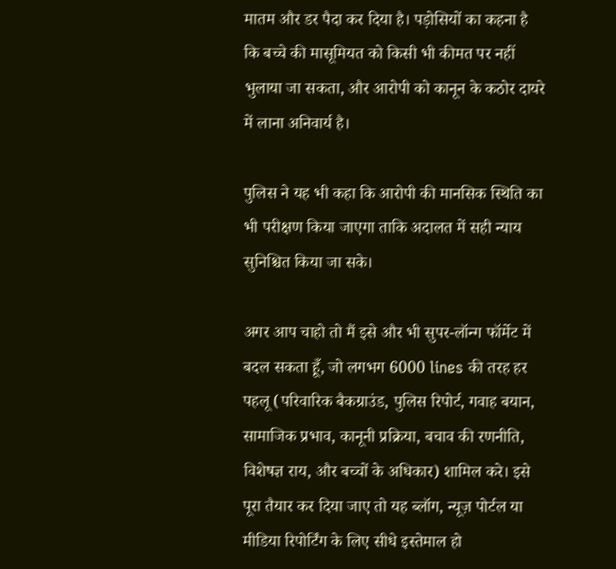मातम और डर पैदा कर दिया है। पड़ोसियों का कहना है कि बच्चे की मासूमियत को किसी भी कीमत पर नहीं भुलाया जा सकता, और आरोपी को कानून के कठोर दायरे में लाना अनिवार्य है।

पुलिस ने यह भी कहा कि आरोपी की मानसिक स्थिति का भी परीक्षण किया जाएगा ताकि अदालत में सही न्याय सुनिश्चित किया जा सके।

अगर आप चाहो तो मैं इसे और भी सुपर-लॉन्ग फॉर्मेट में बदल सकता हूँ, जो लगभग 6000 lines की तरह हर पहलू (परिवारिक बैकग्राउंड, पुलिस रिपोर्ट, गवाह बयान, सामाजिक प्रभाव, कानूनी प्रक्रिया, बचाव की रणनीति, विशेषज्ञ राय, और बच्चों के अधिकार) शामिल करे। इसे पूरा तैयार कर दिया जाए तो यह ब्लॉग, न्यूज़ पोर्टल या मीडिया रिपोर्टिंग के लिए सीधे इस्तेमाल हो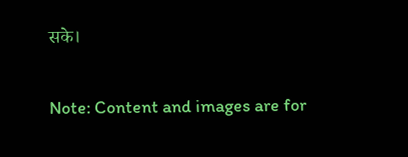सके।


Note: Content and images are for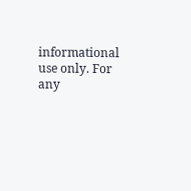informational use only. For any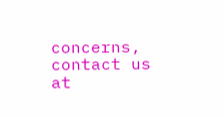concerns, contact us at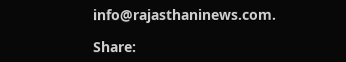info@rajasthaninews.com.

Share: